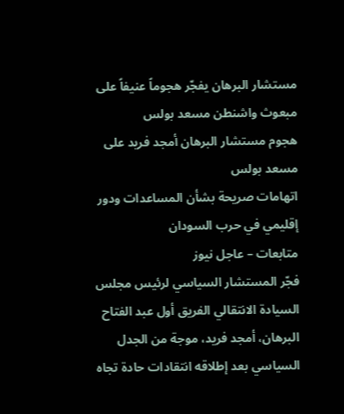مستشار البرهان يفجّر هجوماً عنيفاً على مبعوث واشنطن مسعد بولس
هجوم مستشار البرهان أمجد فريد على مسعد بولس
اتهامات صريحة بشأن المساعدات ودور إقليمي في حرب السودان
متابعات – عاجل نيوز
فجّر المستشار السياسي لرئيس مجلس السيادة الانتقالي الفريق أول عبد الفتاح البرهان، أمجد فريد، موجة من الجدل السياسي بعد إطلاقه انتقادات حادة تجاه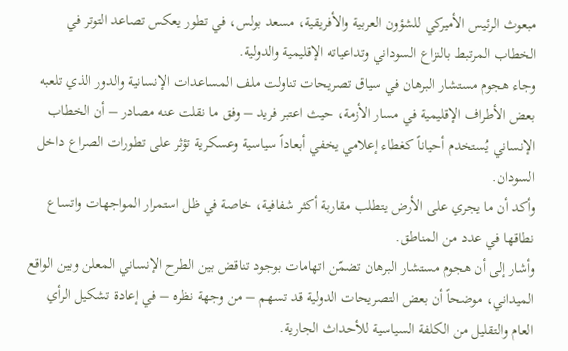مبعوث الرئيس الأميركي للشؤون العربية والأفريقية، مسعد بولس، في تطور يعكس تصاعد التوتر في الخطاب المرتبط بالنزاع السوداني وتداعياته الإقليمية والدولية.
وجاء هجوم مستشار البرهان في سياق تصريحات تناولت ملف المساعدات الإنسانية والدور الذي تلعبه بعض الأطراف الإقليمية في مسار الأزمة، حيث اعتبر فريد – وفق ما نقلت عنه مصادر – أن الخطاب الإنساني يُستخدم أحياناً كغطاء إعلامي يخفي أبعاداً سياسية وعسكرية تؤثر على تطورات الصراع داخل السودان.
وأكد أن ما يجري على الأرض يتطلب مقاربة أكثر شفافية، خاصة في ظل استمرار المواجهات واتساع نطاقها في عدد من المناطق.
وأشار إلى أن هجوم مستشار البرهان تضمّن اتهامات بوجود تناقض بين الطرح الإنساني المعلن وبين الواقع الميداني، موضحاً أن بعض التصريحات الدولية قد تسهم – من وجهة نظره – في إعادة تشكيل الرأي العام والتقليل من الكلفة السياسية للأحداث الجارية.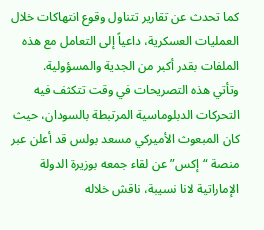كما تحدث عن تقارير تتناول وقوع انتهاكات خلال العمليات العسكرية، داعياً إلى التعامل مع هذه الملفات بقدر أكبر من الجدية والمسؤولية.
وتأتي هذه التصريحات في وقت تتكثف فيه التحركات الدبلوماسية المرتبطة بالسودان، حيث كان المبعوث الأميركي مسعد بولس قد أعلن عبر منصة “إكس” عن لقاء جمعه بوزيرة الدولة الإماراتية لانا نسيبة، ناقش خلاله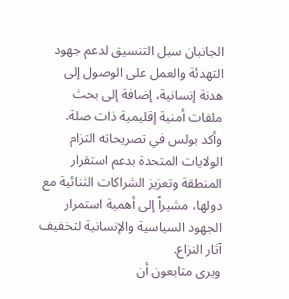الجانبان سبل التنسيق لدعم جهود التهدئة والعمل على الوصول إلى هدنة إنسانية، إضافة إلى بحث ملفات أمنية إقليمية ذات صلة.
وأكد بولس في تصريحاته التزام الولايات المتحدة بدعم استقرار المنطقة وتعزيز الشراكات الثنائية مع دولها، مشيراً إلى أهمية استمرار الجهود السياسية والإنسانية لتخفيف آثار النزاع.
ويرى متابعون أن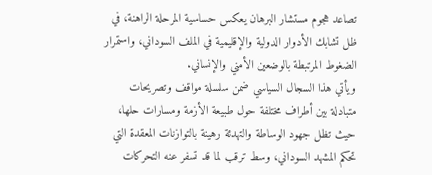تصاعد هجوم مستشار البرهان يعكس حساسية المرحلة الراهنة، في ظل تشابك الأدوار الدولية والإقليمية في الملف السوداني، واستمرار الضغوط المرتبطة بالوضعين الأمني والإنساني.
ويأتي هذا السجال السياسي ضمن سلسلة مواقف وتصريحات متبادلة بين أطراف مختلفة حول طبيعة الأزمة ومسارات حلها، حيث تظل جهود الوساطة والتهدئة رهينة بالتوازنات المعقدة التي تحكم المشهد السوداني، وسط ترقب لما قد تسفر عنه التحركات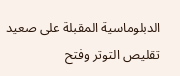الدبلوماسية المقبلة على صعيد تقليص التوتر وفتح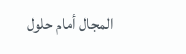المجال أمام حلول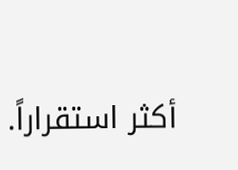أكثر استقراراً.